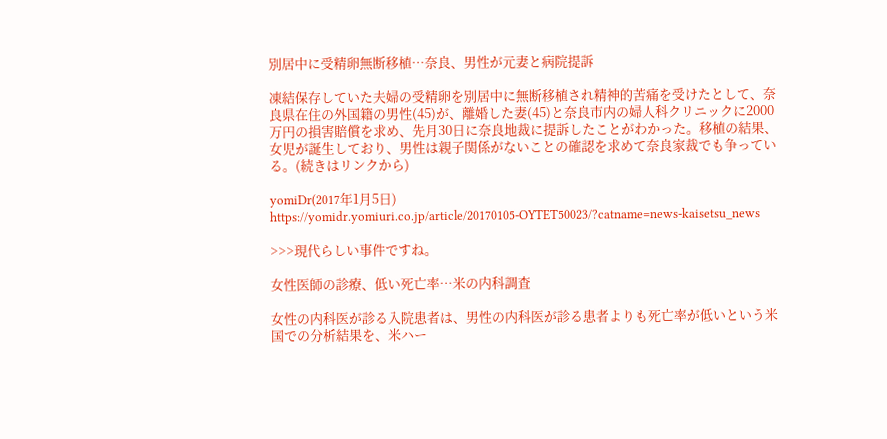別居中に受精卵無断移植…奈良、男性が元妻と病院提訴

凍結保存していた夫婦の受精卵を別居中に無断移植され精神的苦痛を受けたとして、奈良県在住の外国籍の男性(45)が、離婚した妻(45)と奈良市内の婦人科クリニックに2000万円の損害賠償を求め、先月30日に奈良地裁に提訴したことがわかった。移植の結果、女児が誕生しており、男性は親子関係がないことの確認を求めて奈良家裁でも争っている。(続きはリンクから)

yomiDr(2017年1月5日)
https://yomidr.yomiuri.co.jp/article/20170105-OYTET50023/?catname=news-kaisetsu_news

>>>現代らしい事件ですね。

女性医師の診療、低い死亡率…米の内科調査

女性の内科医が診る入院患者は、男性の内科医が診る患者よりも死亡率が低いという米国での分析結果を、米ハー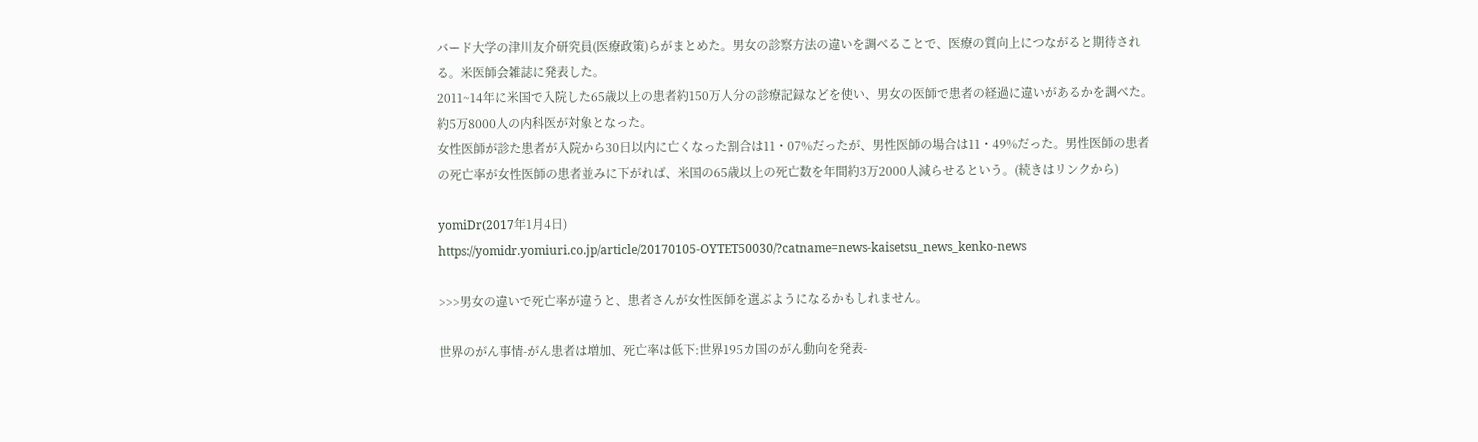バード大学の津川友介研究員(医療政策)らがまとめた。男女の診察方法の違いを調べることで、医療の質向上につながると期待される。米医師会雑誌に発表した。
2011~14年に米国で入院した65歳以上の患者約150万人分の診療記録などを使い、男女の医師で患者の経過に違いがあるかを調べた。約5万8000人の内科医が対象となった。
女性医師が診た患者が入院から30日以内に亡くなった割合は11・07%だったが、男性医師の場合は11・49%だった。男性医師の患者の死亡率が女性医師の患者並みに下がれば、米国の65歳以上の死亡数を年間約3万2000人減らせるという。(続きはリンクから)

yomiDr(2017年1月4日)
https://yomidr.yomiuri.co.jp/article/20170105-OYTET50030/?catname=news-kaisetsu_news_kenko-news

>>>男女の違いで死亡率が違うと、患者さんが女性医師を選ぶようになるかもしれません。

世界のがん事情-がん患者は増加、死亡率は低下:世界195カ国のがん動向を発表-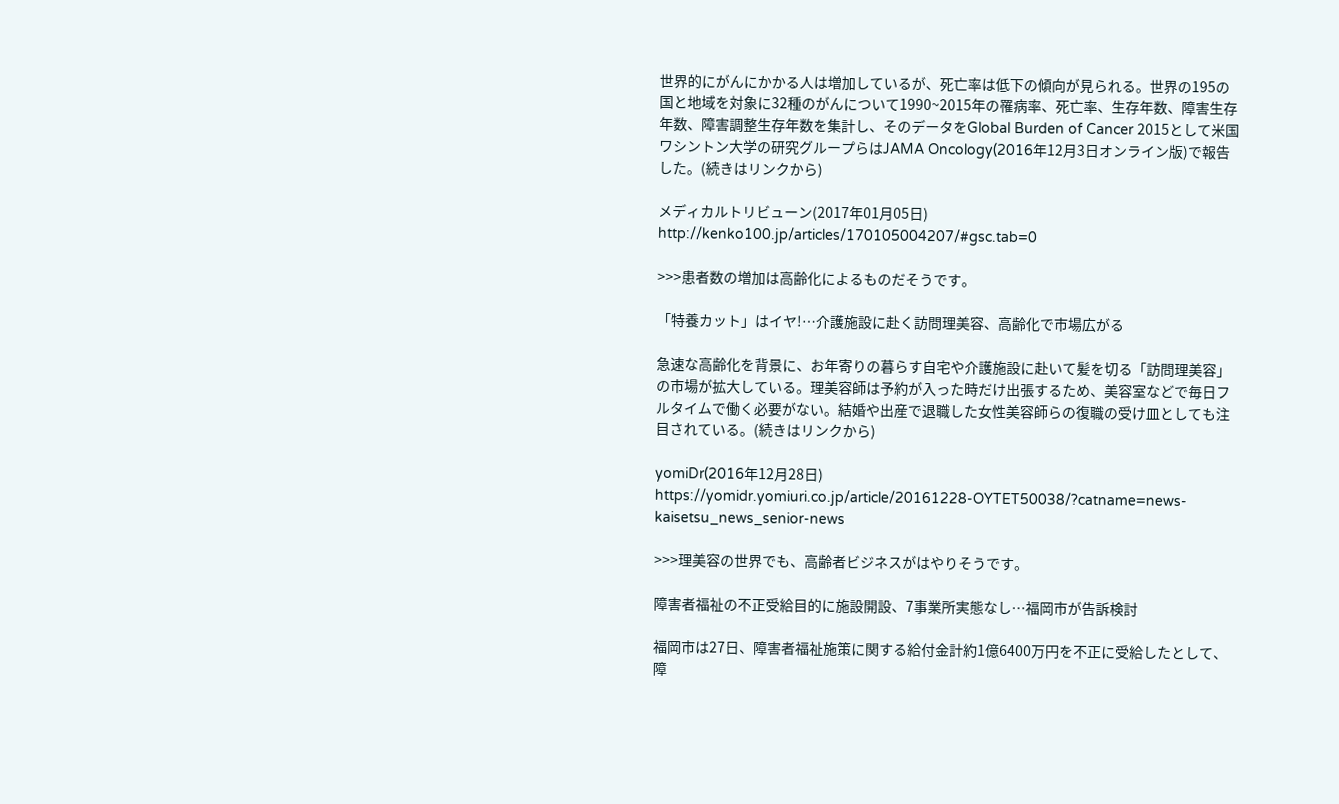世界的にがんにかかる人は増加しているが、死亡率は低下の傾向が見られる。世界の195の国と地域を対象に32種のがんについて1990~2015年の罹病率、死亡率、生存年数、障害生存年数、障害調整生存年数を集計し、そのデータをGlobal Burden of Cancer 2015として米国ワシントン大学の研究グループらはJAMA Oncology(2016年12月3日オンライン版)で報告した。(続きはリンクから)

メディカルトリビューン(2017年01月05日)
http://kenko100.jp/articles/170105004207/#gsc.tab=0

>>>患者数の増加は高齢化によるものだそうです。

「特養カット」はイヤ!…介護施設に赴く訪問理美容、高齢化で市場広がる

急速な高齢化を背景に、お年寄りの暮らす自宅や介護施設に赴いて髪を切る「訪問理美容」の市場が拡大している。理美容師は予約が入った時だけ出張するため、美容室などで毎日フルタイムで働く必要がない。結婚や出産で退職した女性美容師らの復職の受け皿としても注目されている。(続きはリンクから)

yomiDr(2016年12月28日)
https://yomidr.yomiuri.co.jp/article/20161228-OYTET50038/?catname=news-kaisetsu_news_senior-news

>>>理美容の世界でも、高齢者ビジネスがはやりそうです。

障害者福祉の不正受給目的に施設開設、7事業所実態なし…福岡市が告訴検討

福岡市は27日、障害者福祉施策に関する給付金計約1億6400万円を不正に受給したとして、障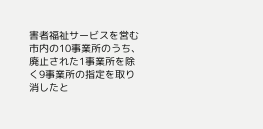害者福祉サービスを営む市内の10事業所のうち、廃止された1事業所を除く9事業所の指定を取り消したと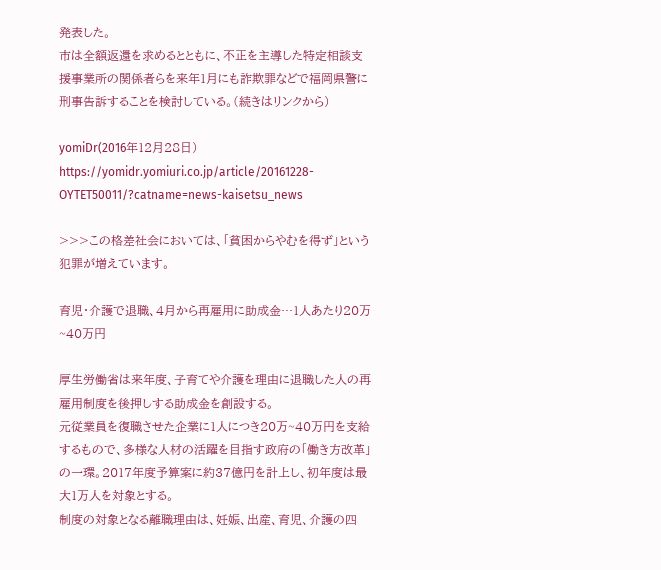発表した。
市は全額返還を求めるとともに、不正を主導した特定相談支援事業所の関係者らを来年1月にも詐欺罪などで福岡県警に刑事告訴することを検討している。(続きはリンクから)

yomiDr(2016年12月28日)
https://yomidr.yomiuri.co.jp/article/20161228-OYTET50011/?catname=news-kaisetsu_news

>>>この格差社会においては、「貧困からやむを得ず」という犯罪が増えています。

育児・介護で退職、4月から再雇用に助成金…1人あたり20万~40万円

厚生労働省は来年度、子育てや介護を理由に退職した人の再雇用制度を後押しする助成金を創設する。
元従業員を復職させた企業に1人につき20万~40万円を支給するもので、多様な人材の活躍を目指す政府の「働き方改革」の一環。2017年度予算案に約37億円を計上し、初年度は最大1万人を対象とする。
制度の対象となる離職理由は、妊娠、出産、育児、介護の四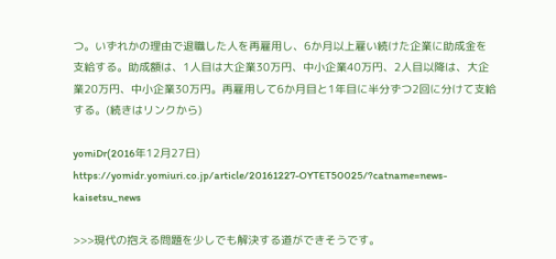つ。いずれかの理由で退職した人を再雇用し、6か月以上雇い続けた企業に助成金を支給する。助成額は、1人目は大企業30万円、中小企業40万円、2人目以降は、大企業20万円、中小企業30万円。再雇用して6か月目と1年目に半分ずつ2回に分けて支給する。(続きはリンクから)

yomiDr(2016年12月27日)
https://yomidr.yomiuri.co.jp/article/20161227-OYTET50025/?catname=news-kaisetsu_news

>>>現代の抱える問題を少しでも解決する道ができそうです。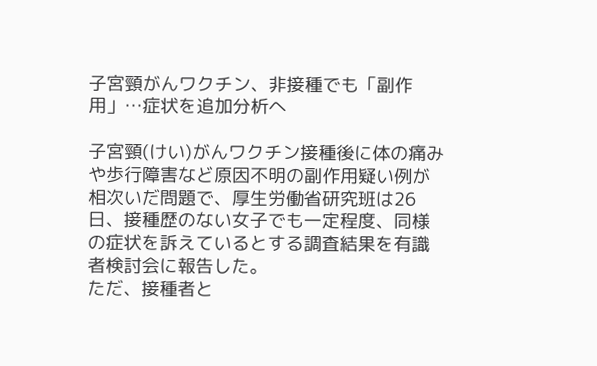子宮頸がんワクチン、非接種でも「副作用」…症状を追加分析へ

子宮頸(けい)がんワクチン接種後に体の痛みや歩行障害など原因不明の副作用疑い例が相次いだ問題で、厚生労働省研究班は26日、接種歴のない女子でも一定程度、同様の症状を訴えているとする調査結果を有識者検討会に報告した。
ただ、接種者と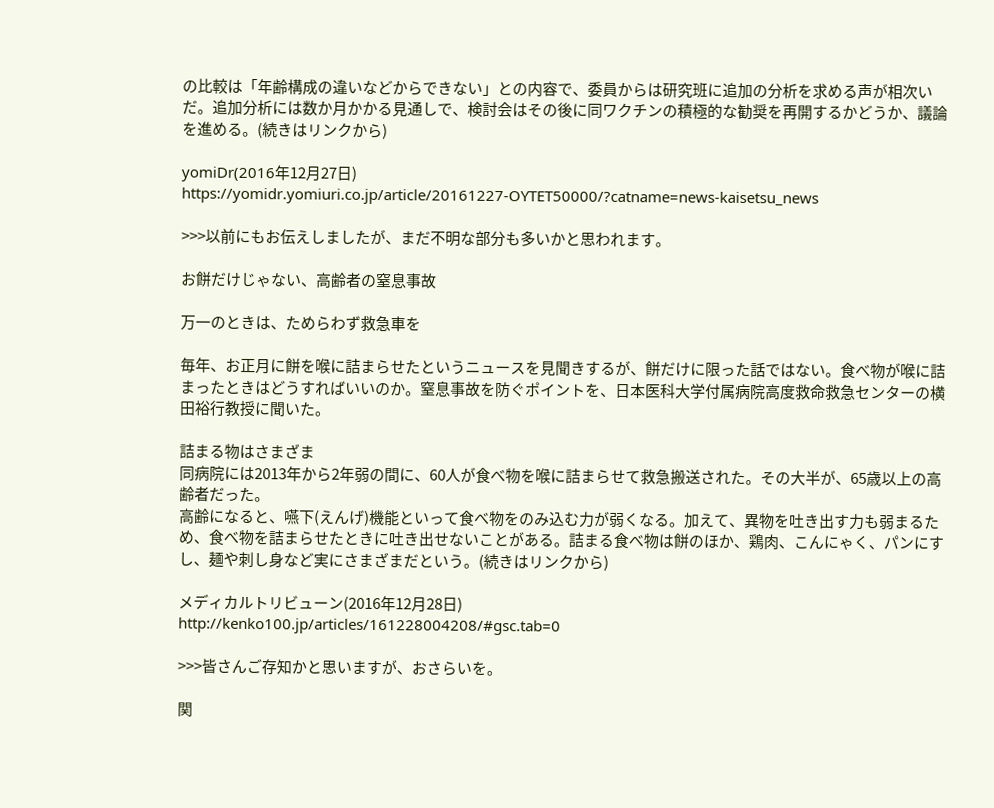の比較は「年齢構成の違いなどからできない」との内容で、委員からは研究班に追加の分析を求める声が相次いだ。追加分析には数か月かかる見通しで、検討会はその後に同ワクチンの積極的な勧奨を再開するかどうか、議論を進める。(続きはリンクから)

yomiDr(2016年12月27日)
https://yomidr.yomiuri.co.jp/article/20161227-OYTET50000/?catname=news-kaisetsu_news

>>>以前にもお伝えしましたが、まだ不明な部分も多いかと思われます。

お餅だけじゃない、高齢者の窒息事故

万一のときは、ためらわず救急車を

毎年、お正月に餅を喉に詰まらせたというニュースを見聞きするが、餅だけに限った話ではない。食べ物が喉に詰まったときはどうすればいいのか。窒息事故を防ぐポイントを、日本医科大学付属病院高度救命救急センターの横田裕行教授に聞いた。

詰まる物はさまざま
同病院には2013年から2年弱の間に、60人が食べ物を喉に詰まらせて救急搬送された。その大半が、65歳以上の高齢者だった。
高齢になると、嚥下(えんげ)機能といって食べ物をのみ込む力が弱くなる。加えて、異物を吐き出す力も弱まるため、食べ物を詰まらせたときに吐き出せないことがある。詰まる食べ物は餅のほか、鶏肉、こんにゃく、パンにすし、麺や刺し身など実にさまざまだという。(続きはリンクから)

メディカルトリビューン(2016年12月28日)
http://kenko100.jp/articles/161228004208/#gsc.tab=0

>>>皆さんご存知かと思いますが、おさらいを。

関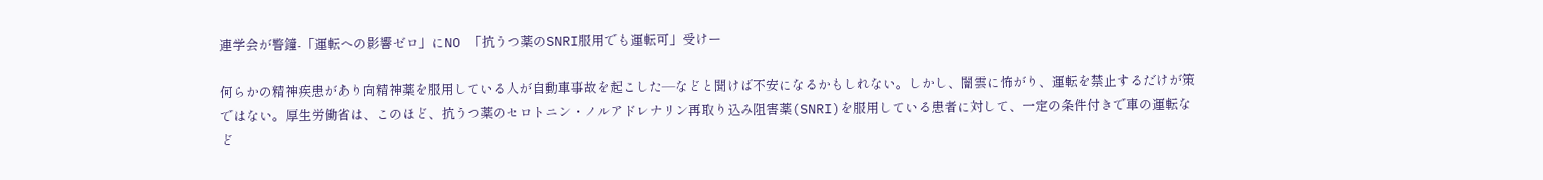連学会が警鐘-「運転への影響ゼロ」にNO 「抗うつ薬のSNRI服用でも運転可」受けー

何らかの精神疾患があり向精神薬を服用している人が自動車事故を起こした―などと聞けば不安になるかもしれない。しかし、闇雲に怖がり、運転を禁止するだけが策ではない。厚生労働省は、このほど、抗うつ薬のセロトニン・ノルアドレナリン再取り込み阻害薬(SNRI)を服用している患者に対して、一定の条件付きで車の運転など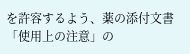を許容するよう、薬の添付文書「使用上の注意」の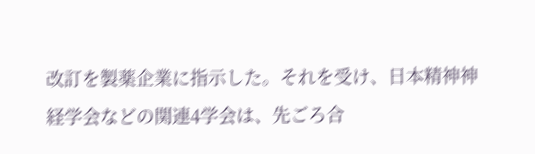改訂を製薬企業に指示した。それを受け、日本精神神経学会などの関連4学会は、先ごろ合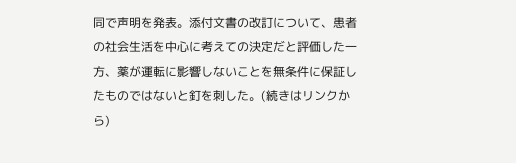同で声明を発表。添付文書の改訂について、患者の社会生活を中心に考えての決定だと評価した一方、薬が運転に影響しないことを無条件に保証したものではないと釘を刺した。(続きはリンクから)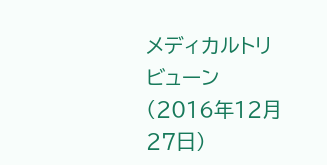メディカルトリビューン(2016年12月27日)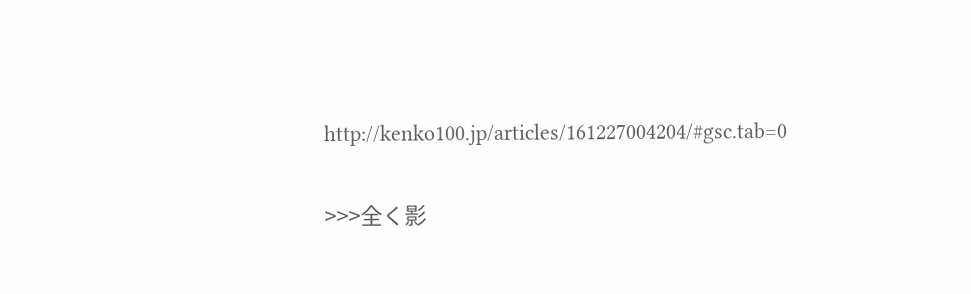http://kenko100.jp/articles/161227004204/#gsc.tab=0

>>>全く影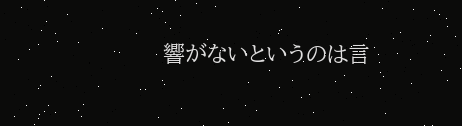響がないというのは言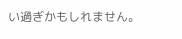い過ぎかもしれません。